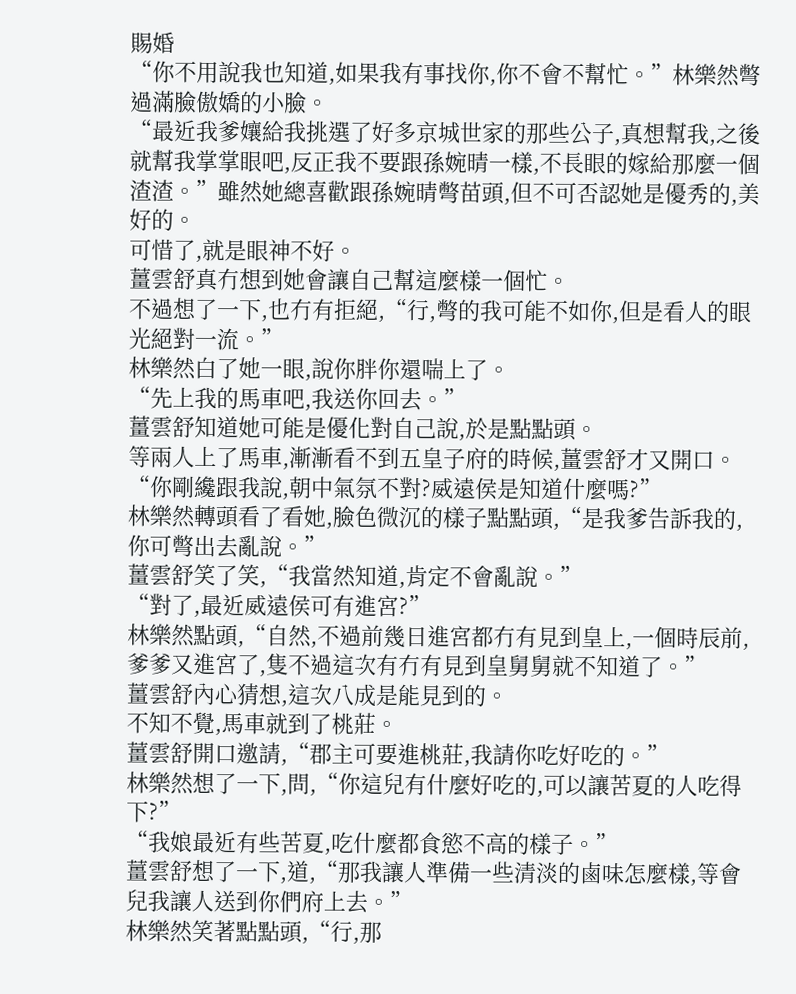賜婚
“你不用說我也知道,如果我有事找你,你不會不幫忙。”林樂然彆過滿臉傲嬌的小臉。
“最近我爹孃給我挑選了好多京城世家的那些公子,真想幫我,之後就幫我掌掌眼吧,反正我不要跟孫婉晴一樣,不長眼的嫁給那麼一個渣渣。”雖然她總喜歡跟孫婉晴彆苗頭,但不可否認她是優秀的,美好的。
可惜了,就是眼神不好。
薑雲舒真冇想到她會讓自己幫這麼樣一個忙。
不過想了一下,也冇有拒絕,“行,彆的我可能不如你,但是看人的眼光絕對一流。”
林樂然白了她一眼,說你胖你還喘上了。
“先上我的馬車吧,我送你回去。”
薑雲舒知道她可能是優化對自己說,於是點點頭。
等兩人上了馬車,漸漸看不到五皇子府的時候,薑雲舒才又開口。
“你剛纔跟我說,朝中氣氛不對?威遠侯是知道什麼嗎?”
林樂然轉頭看了看她,臉色微沉的樣子點點頭,“是我爹告訴我的,你可彆出去亂說。”
薑雲舒笑了笑,“我當然知道,肯定不會亂說。”
“對了,最近威遠侯可有進宮?”
林樂然點頭,“自然,不過前幾日進宮都冇有見到皇上,一個時辰前,爹爹又進宮了,隻不過這次有冇有見到皇舅舅就不知道了。”
薑雲舒內心猜想,這次八成是能見到的。
不知不覺,馬車就到了桃莊。
薑雲舒開口邀請,“郡主可要進桃莊,我請你吃好吃的。”
林樂然想了一下,問,“你這兒有什麼好吃的,可以讓苦夏的人吃得下?”
“我娘最近有些苦夏,吃什麼都食慾不高的樣子。”
薑雲舒想了一下,道,“那我讓人準備一些清淡的鹵味怎麼樣,等會兒我讓人送到你們府上去。”
林樂然笑著點點頭,“行,那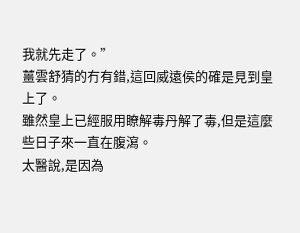我就先走了。”
薑雲舒猜的冇有錯,這回威遠侯的確是見到皇上了。
雖然皇上已經服用瞭解毒丹解了毒,但是這麼些日子來一直在腹瀉。
太醫說,是因為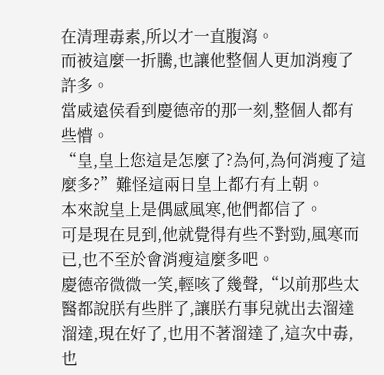在清理毒素,所以才一直腹瀉。
而被這麼一折騰,也讓他整個人更加消瘦了許多。
當威遠侯看到慶德帝的那一刻,整個人都有些懵。
“皇,皇上您這是怎麼了?為何,為何消瘦了這麼多?”難怪這兩日皇上都冇有上朝。
本來說皇上是偶感風寒,他們都信了。
可是現在見到,他就覺得有些不對勁,風寒而已,也不至於會消瘦這麼多吧。
慶德帝微微一笑,輕咳了幾聲,“以前那些太醫都說朕有些胖了,讓朕冇事兒就出去溜達溜達,現在好了,也用不著溜達了,這次中毒,也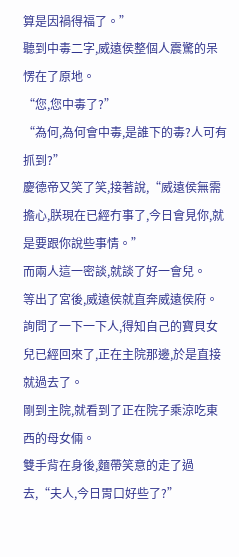算是因禍得福了。”
聽到中毒二字,威遠侯整個人震驚的呆愣在了原地。
“您,您中毒了?”
“為何,為何會中毒,是誰下的毒?人可有抓到?”
慶德帝又笑了笑,接著說,“威遠侯無需擔心,朕現在已經冇事了,今日會見你,就是要跟你說些事情。”
而兩人這一密談,就談了好一會兒。
等出了宮後,威遠侯就直奔威遠侯府。
詢問了一下一下人,得知自己的寶貝女兒已經回來了,正在主院那邊,於是直接就過去了。
剛到主院,就看到了正在院子乘涼吃東西的母女倆。
雙手背在身後,麵帶笑意的走了過去,“夫人,今日胃口好些了?”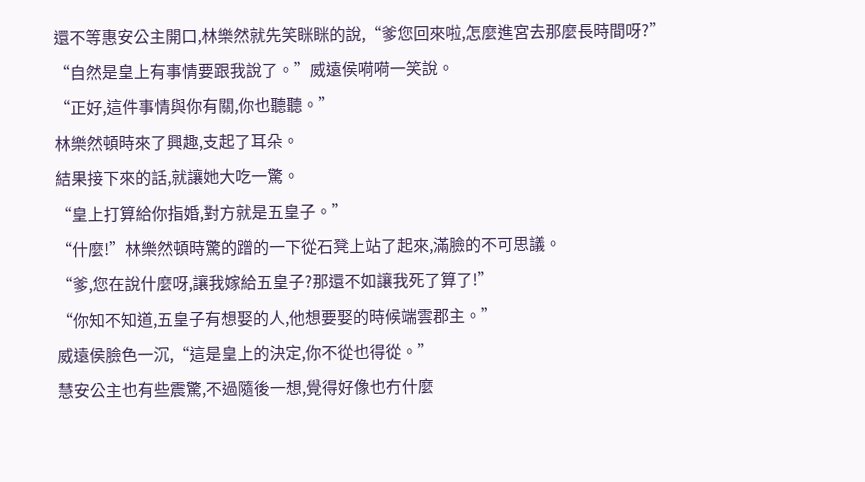還不等惠安公主開口,林樂然就先笑眯眯的說,“爹您回來啦,怎麼進宮去那麼長時間呀?”
“自然是皇上有事情要跟我說了。”威遠侯嗬嗬一笑說。
“正好,這件事情與你有關,你也聽聽。”
林樂然頓時來了興趣,支起了耳朵。
結果接下來的話,就讓她大吃一驚。
“皇上打算給你指婚,對方就是五皇子。”
“什麼!”林樂然頓時驚的蹭的一下從石凳上站了起來,滿臉的不可思議。
“爹,您在說什麼呀,讓我嫁給五皇子?那還不如讓我死了算了!”
“你知不知道,五皇子有想娶的人,他想要娶的時候端雲郡主。”
威遠侯臉色一沉,“這是皇上的決定,你不從也得從。”
慧安公主也有些震驚,不過隨後一想,覺得好像也冇什麼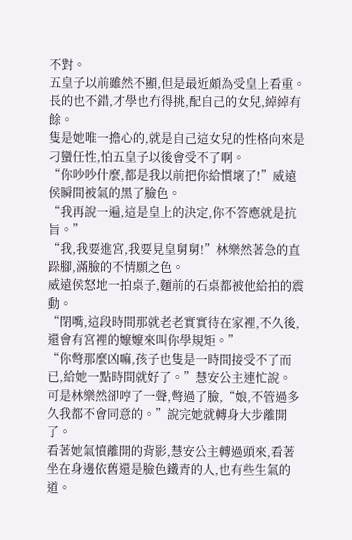不對。
五皇子以前雖然不顯,但是最近頗為受皇上看重。
長的也不錯,才學也冇得挑,配自己的女兒,綽綽有餘。
隻是她唯一擔心的,就是自己這女兒的性格向來是刁蠻任性,怕五皇子以後會受不了啊。
“你吵吵什麼,都是我以前把你給慣壞了!”威遠侯瞬間被氣的黑了臉色。
“我再說一遍,這是皇上的決定,你不答應就是抗旨。”
“我,我要進宮,我要見皇舅舅!”林樂然著急的直跺腳,滿臉的不情願之色。
威遠侯怒地一拍桌子,麵前的石桌都被他給拍的震動。
“閉嘴,這段時間那就老老實實待在家裡,不久後,還會有宮裡的嬤嬤來叫你學規矩。”
“你彆那麼凶嘛,孩子也隻是一時間接受不了而已,給她一點時間就好了。”慧安公主連忙說。
可是林樂然卻哼了一聲,彆過了臉,“娘,不管過多久我都不會同意的。”說完她就轉身大步離開了。
看著她氣憤離開的背影,慧安公主轉過頭來,看著坐在身邊依舊還是臉色鐵青的人,也有些生氣的道。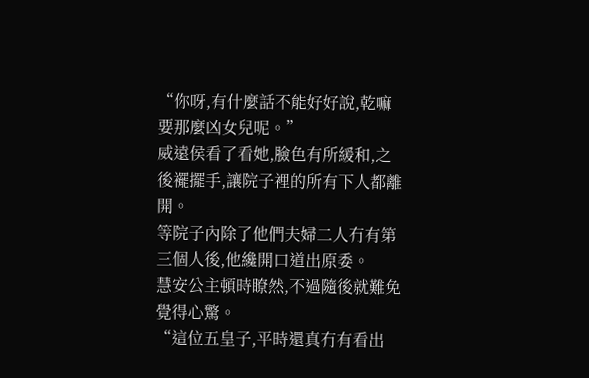“你呀,有什麼話不能好好說,乾嘛要那麼凶女兒呢。”
威遠侯看了看她,臉色有所緩和,之後襬擺手,讓院子裡的所有下人都離開。
等院子內除了他們夫婦二人冇有第三個人後,他纔開口道出原委。
慧安公主頓時瞭然,不過隨後就難免覺得心驚。
“這位五皇子,平時還真冇有看出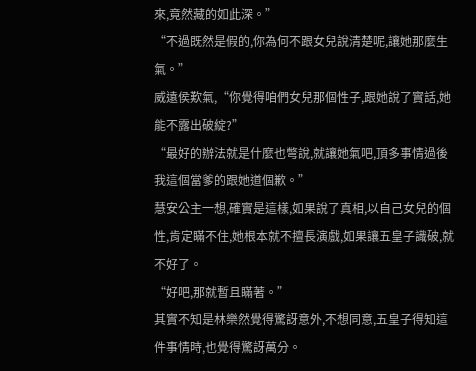來,竟然藏的如此深。”
“不過既然是假的,你為何不跟女兒說清楚呢,讓她那麼生氣。”
威遠侯歎氣,“你覺得咱們女兒那個性子,跟她說了實話,她能不露出破綻?”
“最好的辦法就是什麼也彆說,就讓她氣吧,頂多事情過後我這個當爹的跟她道個歉。”
慧安公主一想,確實是這樣,如果說了真相,以自己女兒的個性,肯定瞞不住,她根本就不擅長演戲,如果讓五皇子識破,就不好了。
“好吧,那就暫且瞞著。”
其實不知是林樂然覺得驚訝意外,不想同意,五皇子得知這件事情時,也覺得驚訝萬分。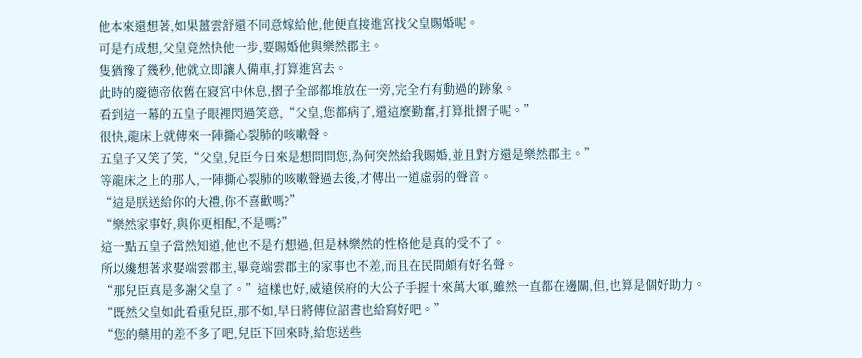他本來還想著,如果薑雲舒還不同意嫁給他,他便直接進宮找父皇賜婚呢。
可是冇成想,父皇竟然快他一步,要賜婚他與樂然郡主。
隻猶豫了幾秒,他就立即讓人備車,打算進宮去。
此時的慶德帝依舊在寢宮中休息,摺子全部都堆放在一旁,完全冇有動過的跡象。
看到這一幕的五皇子眼裡閃過笑意,“父皇,您都病了,還這麼勤奮,打算批摺子呢。”
很快,龍床上就傳來一陣撕心裂肺的咳嗽聲。
五皇子又笑了笑,“父皇,兒臣今日來是想問問您,為何突然給我賜婚,並且對方還是樂然郡主。”
等龍床之上的那人,一陣撕心裂肺的咳嗽聲過去後,才傳出一道虛弱的聲音。
“這是朕送給你的大禮,你不喜歡嗎?”
“樂然家事好,與你更相配,不是嗎?”
這一點五皇子當然知道,他也不是冇想過,但是林樂然的性格他是真的受不了。
所以纔想著求娶端雲郡主,畢竟端雲郡主的家事也不差,而且在民間頗有好名聲。
“那兒臣真是多謝父皇了。”這樣也好,威遠侯府的大公子手握十來萬大軍,雖然一直都在邊關,但,也算是個好助力。
“既然父皇如此看重兒臣,那不如,早日將傳位詔書也給寫好吧。”
“您的藥用的差不多了吧,兒臣下回來時,給您送些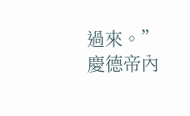過來。”
慶德帝內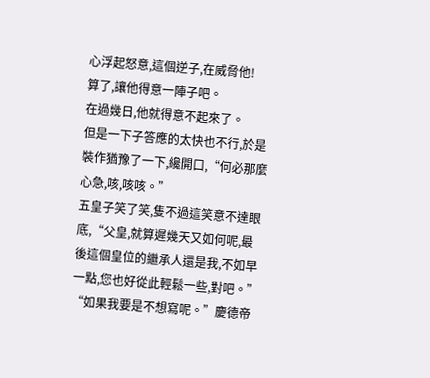心浮起怒意,這個逆子,在威脅他!
算了,讓他得意一陣子吧。
在過幾日,他就得意不起來了。
但是一下子答應的太快也不行,於是裝作猶豫了一下,纔開口,“何必那麼心急,咳,咳咳。”
五皇子笑了笑,隻不過這笑意不達眼底,“父皇,就算遲幾天又如何呢,最後這個皇位的繼承人還是我,不如早一點,您也好從此輕鬆一些,對吧。”
“如果我要是不想寫呢。”慶德帝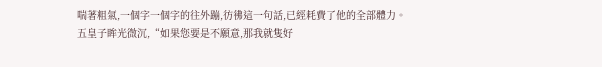喘著粗氣,一個字一個字的往外蹦,彷彿這一句話,已經耗費了他的全部體力。
五皇子眸光微沉,“如果您要是不願意,那我就隻好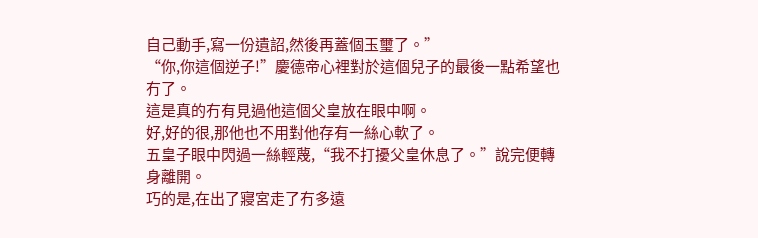自己動手,寫一份遺詔,然後再蓋個玉璽了。”
“你,你這個逆子!”慶德帝心裡對於這個兒子的最後一點希望也冇了。
這是真的冇有見過他這個父皇放在眼中啊。
好,好的很,那他也不用對他存有一絲心軟了。
五皇子眼中閃過一絲輕蔑,“我不打擾父皇休息了。”說完便轉身離開。
巧的是,在出了寢宮走了冇多遠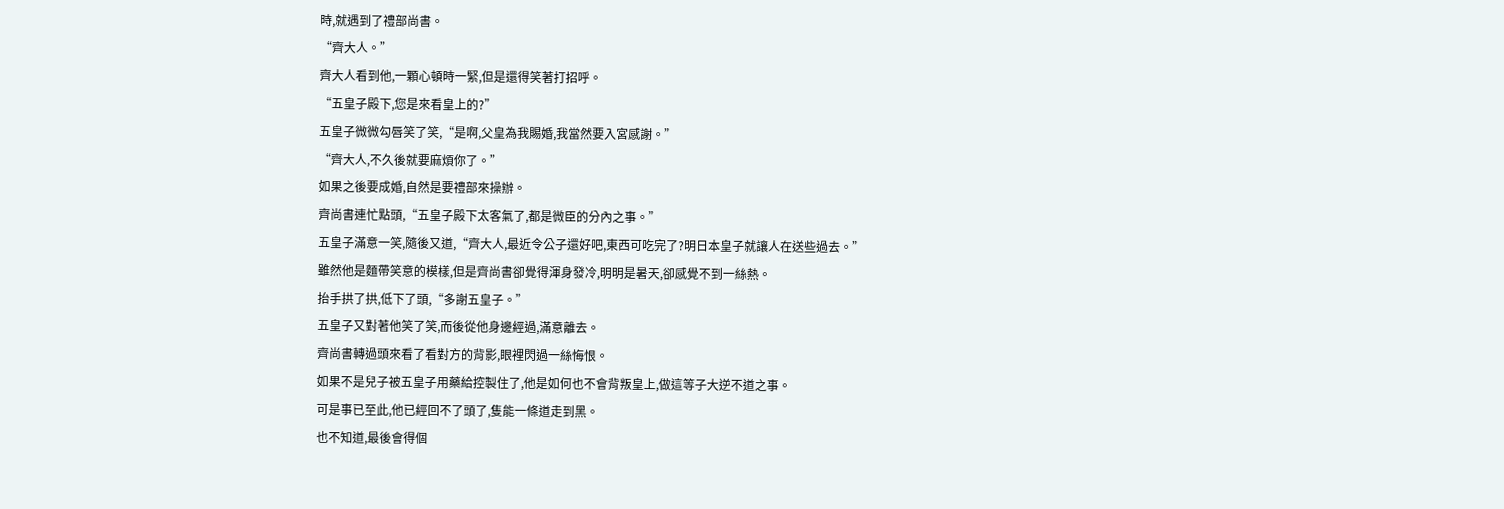時,就遇到了禮部尚書。
“齊大人。”
齊大人看到他,一顆心頓時一緊,但是還得笑著打招呼。
“五皇子殿下,您是來看皇上的?”
五皇子微微勾唇笑了笑,“是啊,父皇為我賜婚,我當然要入宮感謝。”
“齊大人,不久後就要麻煩你了。”
如果之後要成婚,自然是要禮部來操辦。
齊尚書連忙點頭,“五皇子殿下太客氣了,都是微臣的分內之事。”
五皇子滿意一笑,隨後又道,“齊大人,最近令公子還好吧,東西可吃完了?明日本皇子就讓人在送些過去。”
雖然他是麵帶笑意的模樣,但是齊尚書卻覺得渾身發冷,明明是暑天,卻感覺不到一絲熱。
抬手拱了拱,低下了頭,“多謝五皇子。”
五皇子又對著他笑了笑,而後從他身邊經過,滿意離去。
齊尚書轉過頭來看了看對方的背影,眼裡閃過一絲悔恨。
如果不是兒子被五皇子用藥給控製住了,他是如何也不會背叛皇上,做這等子大逆不道之事。
可是事已至此,他已經回不了頭了,隻能一條道走到黑。
也不知道,最後會得個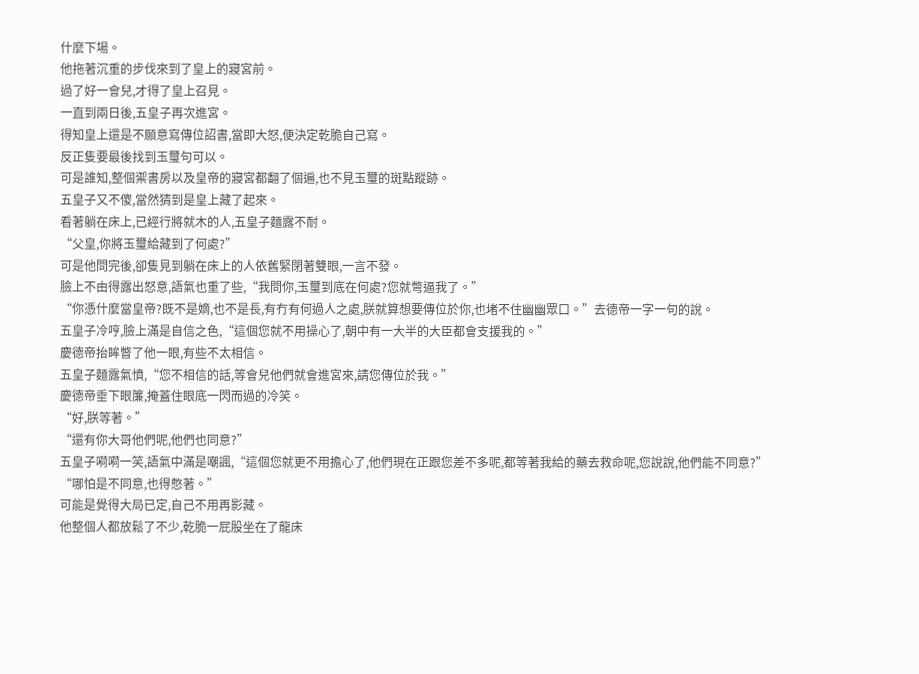什麼下場。
他拖著沉重的步伐來到了皇上的寢宮前。
過了好一會兒,才得了皇上召見。
一直到兩日後,五皇子再次進宮。
得知皇上還是不願意寫傳位詔書,當即大怒,便決定乾脆自己寫。
反正隻要最後找到玉璽句可以。
可是誰知,整個禦書房以及皇帝的寢宮都翻了個遍,也不見玉璽的斑點蹤跡。
五皇子又不傻,當然猜到是皇上藏了起來。
看著躺在床上,已經行將就木的人,五皇子麵露不耐。
“父皇,你將玉璽給藏到了何處?”
可是他問完後,卻隻見到躺在床上的人依舊緊閉著雙眼,一言不發。
臉上不由得露出怒意,語氣也重了些,“我問你,玉璽到底在何處?您就彆逼我了。”
“你憑什麼當皇帝?既不是嫡,也不是長,有冇有何過人之處,朕就算想要傳位於你,也堵不住幽幽眾口。”去德帝一字一句的說。
五皇子冷哼,臉上滿是自信之色,“這個您就不用操心了,朝中有一大半的大臣都會支援我的。”
慶德帝抬眸瞥了他一眼,有些不太相信。
五皇子麵露氣憤,“您不相信的話,等會兒他們就會進宮來,請您傳位於我。”
慶德帝垂下眼簾,掩蓋住眼底一閃而過的冷笑。
“好,朕等著。”
“還有你大哥他們呢,他們也同意?”
五皇子嗬嗬一笑,語氣中滿是嘲諷,“這個您就更不用擔心了,他們現在正跟您差不多呢,都等著我給的藥去救命呢,您說說,他們能不同意?”
“哪怕是不同意,也得憋著。”
可能是覺得大局已定,自己不用再影藏。
他整個人都放鬆了不少,乾脆一屁股坐在了龍床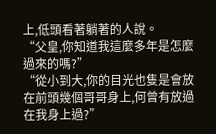上,低頭看著躺著的人說。
“父皇,你知道我這麼多年是怎麼過來的嗎?”
“從小到大,你的目光也隻是會放在前頭幾個哥哥身上,何曾有放過在我身上過?”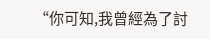“你可知,我曾經為了討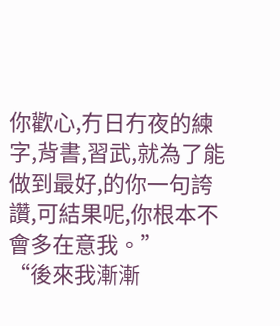你歡心,冇日冇夜的練字,背書,習武,就為了能做到最好,的你一句誇讚,可結果呢,你根本不會多在意我。”
“後來我漸漸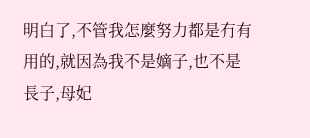明白了,不管我怎麼努力都是冇有用的,就因為我不是嫡子,也不是長子,母妃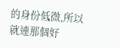的身份低微,所以就連那個好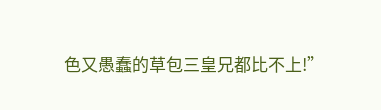色又愚蠢的草包三皇兄都比不上!”